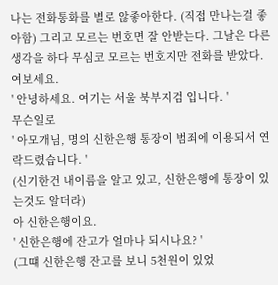나는 전화통화를 별로 않좋아한다. (직접 만나는걸 좋아함) 그리고 모르는 번호면 잘 안받는다. 그날은 다른 생각을 하다 무심코 모르는 번호지만 전화를 받았다.
여보세요.
' 안녕하세요. 여기는 서울 북부지검 입니다. '
무슨일로
' 아모개님, 명의 신한은행 통장이 범죄에 이용되서 연락드렸습니다. '
(신기한건 내이름을 알고 있고, 신한은행에 통장이 있는것도 알더라)
아 신한은행이요.
' 신한은행에 잔고가 얼마나 되시나요? '
(그떄 신한은행 잔고를 보니 5천원이 있었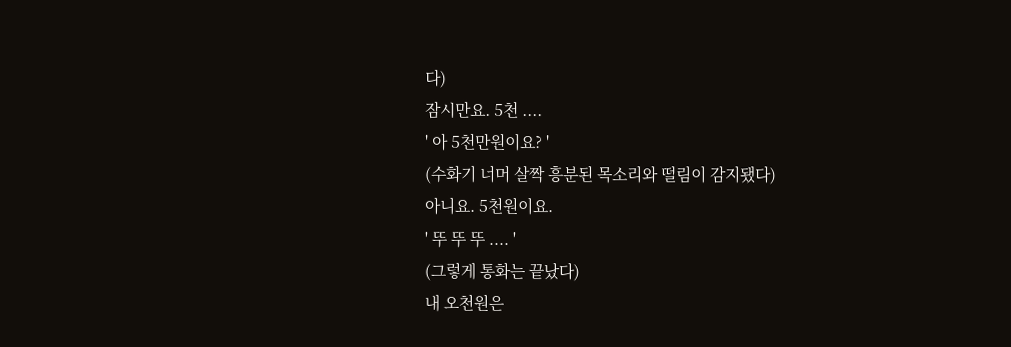다)
잠시만요. 5천 ....
' 아 5천만원이요? '
(수화기 너머 살짝 흥분된 목소리와 떨림이 감지됐다)
아니요. 5천원이요.
' 뚜 뚜 뚜 .... '
(그렇게 통화는 끝났다)
내 오천원은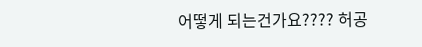어떻게 되는건가요???? 허공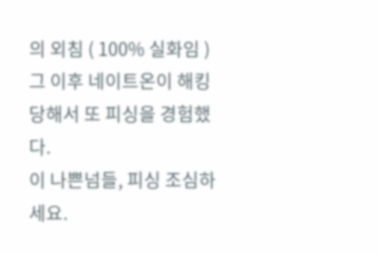의 외침 ( 100% 실화임 )
그 이후 네이트온이 해킹당해서 또 피싱을 경험했다.
이 나쁜넘들, 피싱 조심하세요.